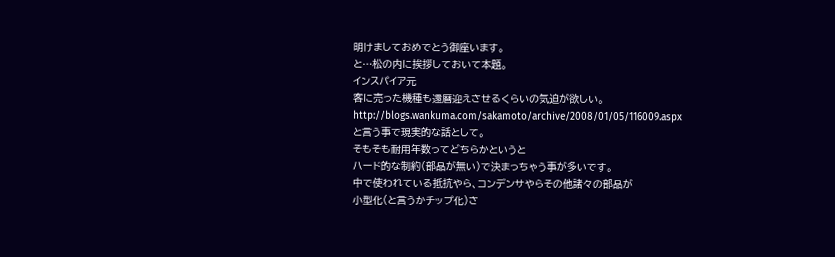明けましておめでとう御座います。
と…松の内に挨拶しておいて本題。
インスパイア元
客に売った機種も還暦迎えさせるくらいの気迫が欲しい。
http://blogs.wankuma.com/sakamoto/archive/2008/01/05/116009.aspx
と言う事で現実的な話として。
そもそも耐用年数ってどちらかというと
ハード的な制約(部品が無い)で決まっちゃう事が多いです。
中で使われている抵抗やら、コンデンサやらその他諸々の部品が
小型化(と言うかチップ化)さ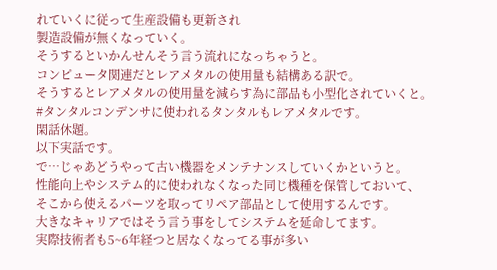れていくに従って生産設備も更新され
製造設備が無くなっていく。
そうするといかんせんそう言う流れになっちゃうと。
コンピュータ関連だとレアメタルの使用量も結構ある訳で。
そうするとレアメタルの使用量を減らす為に部品も小型化されていくと。
#タンタルコンデンサに使われるタンタルもレアメタルです。
閑話休題。
以下実話です。
で…じゃあどうやって古い機器をメンテナンスしていくかというと。
性能向上やシステム的に使われなくなった同じ機種を保管しておいて、
そこから使えるパーツを取ってリペア部品として使用するんです。
大きなキャリアではそう言う事をしてシステムを延命してます。
実際技術者も5~6年経つと居なくなってる事が多い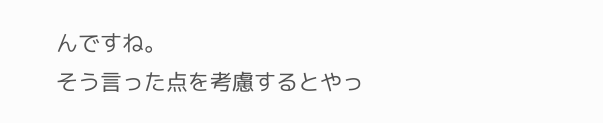んですね。
そう言った点を考慮するとやっ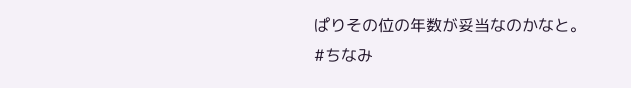ぱりその位の年数が妥当なのかなと。
#ちなみ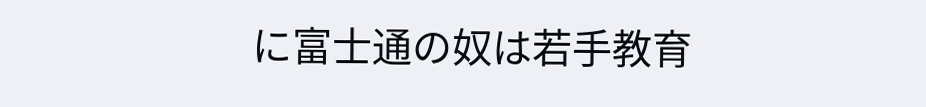に富士通の奴は若手教育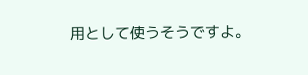用として使うそうですよ。